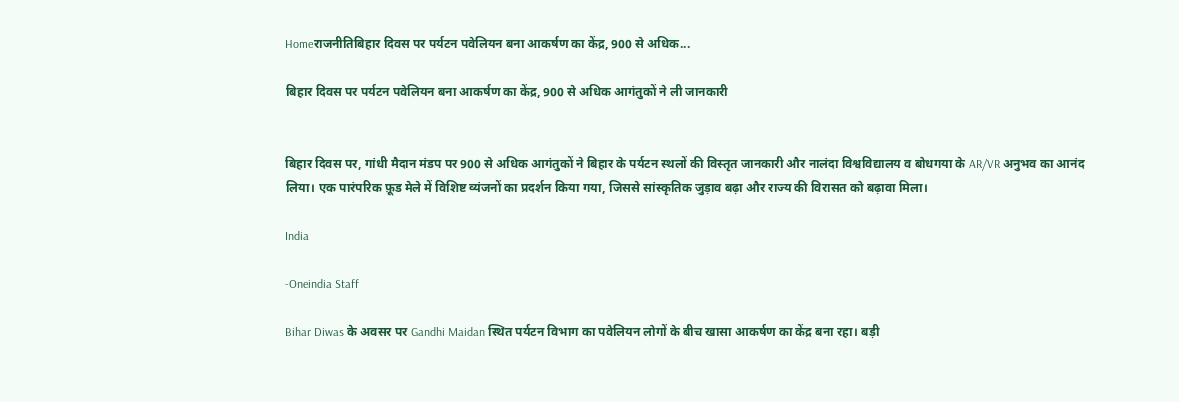Homeराजनीतिबिहार दिवस पर पर्यटन पवेलियन बना आकर्षण का केंद्र, 900 से अधिक...

बिहार दिवस पर पर्यटन पवेलियन बना आकर्षण का केंद्र, 900 से अधिक आगंतुकों ने ली जानकारी


बिहार दिवस पर, गांधी मैदान मंडप पर 900 से अधिक आगंतुकों ने बिहार के पर्यटन स्थलों की विस्तृत जानकारी और नालंदा विश्वविद्यालय व बोधगया के AR/VR अनुभव का आनंद लिया। एक पारंपरिक फ़ूड मेले में विशिष्ट व्यंजनों का प्रदर्शन किया गया, जिससे सांस्कृतिक जुड़ाव बढ़ा और राज्य की विरासत को बढ़ावा मिला।

India

-Oneindia Staff

Bihar Diwas के अवसर पर Gandhi Maidan स्थित पर्यटन विभाग का पवेलियन लोगों के बीच खासा आकर्षण का केंद्र बना रहा। बड़ी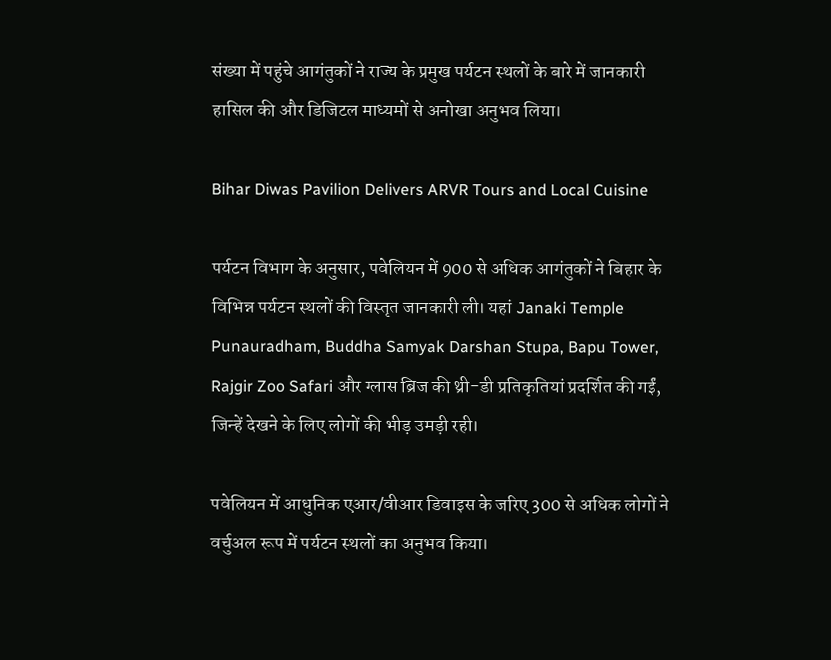संख्या में पहुंचे आगंतुकों ने राज्य के प्रमुख पर्यटन स्थलों के बारे में जानकारी हासिल की और डिजिटल माध्यमों से अनोखा अनुभव लिया।

Bihar Diwas Pavilion Delivers ARVR Tours and Local Cuisine

पर्यटन विभाग के अनुसार, पवेलियन में 900 से अधिक आगंतुकों ने बिहार के विभिन्न पर्यटन स्थलों की विस्तृत जानकारी ली। यहां Janaki Temple Punauradham, Buddha Samyak Darshan Stupa, Bapu Tower, Rajgir Zoo Safari और ग्लास ब्रिज की थ्री-डी प्रतिकृतियां प्रदर्शित की गईं, जिन्हें देखने के लिए लोगों की भीड़ उमड़ी रही।

पवेलियन में आधुनिक एआर/वीआर डिवाइस के जरिए 300 से अधिक लोगों ने वर्चुअल रूप में पर्यटन स्थलों का अनुभव किया।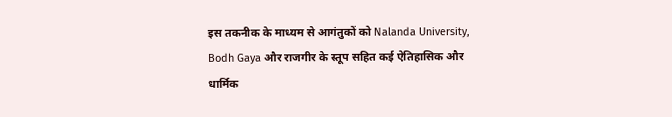इस तकनीक के माध्यम से आगंतुकों को Nalanda University, Bodh Gaya और राजगीर के स्तूप सहित कई ऐतिहासिक और धार्मिक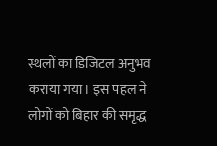स्थलों का डिजिटल अनुभव कराया गया। इस पहल ने लोगों को बिहार की समृद्ध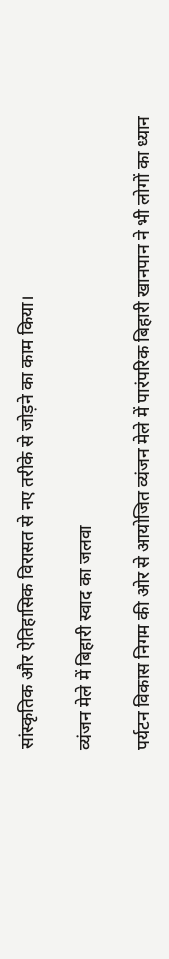सांस्कृतिक और ऐतिहासिक विरासत से नए तरीके से जोड़ने का काम किया।

व्यंजन मेले में बिहारी स्वाद का जलवा

पर्यटन विकास निगम की ओर से आयोजित व्यंजन मेले में पारंपरिक बिहारी खानपान ने भी लोगों का ध्यान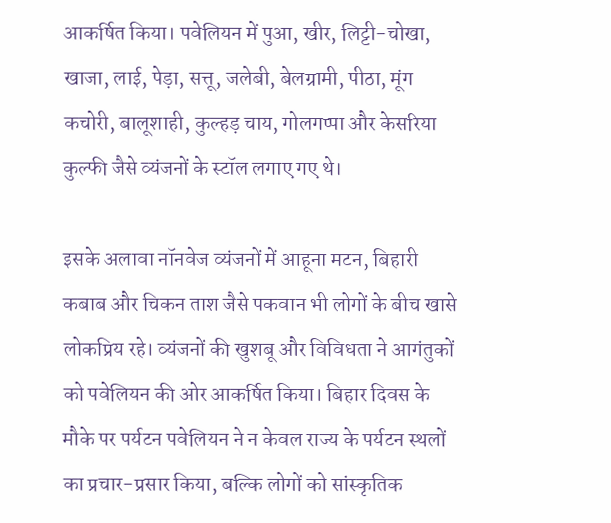आकर्षित किया। पवेलियन में पुआ, खीर, लिट्टी-चोखा, खाजा, लाई, पेड़ा, सत्तू, जलेबी, बेलग्रामी, पीठा, मूंग कचोरी, बालूशाही, कुल्हड़ चाय, गोलगप्पा और केसरिया कुल्फी जैसे व्यंजनों के स्टॉल लगाए गए थे।

इसके अलावा नॉनवेज व्यंजनों में आहूना मटन, बिहारी कबाब और चिकन ताश जैसे पकवान भी लोगों के बीच खासे लोकप्रिय रहे। व्यंजनों की खुशबू और विविधता ने आगंतुकों को पवेलियन की ओर आकर्षित किया। बिहार दिवस के मौके पर पर्यटन पवेलियन ने न केवल राज्य के पर्यटन स्थलों का प्रचार-प्रसार किया, बल्कि लोगों को सांस्कृतिक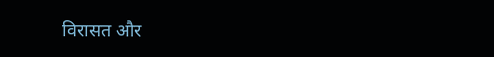विरासत और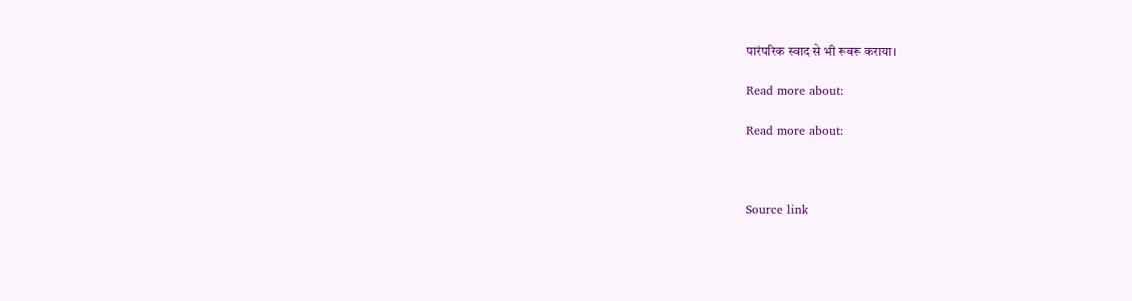पारंपरिक स्वाद से भी रूबरू कराया।

Read more about:

Read more about:



Source link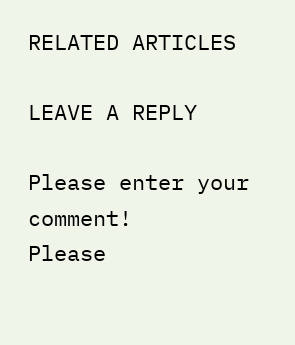RELATED ARTICLES

LEAVE A REPLY

Please enter your comment!
Please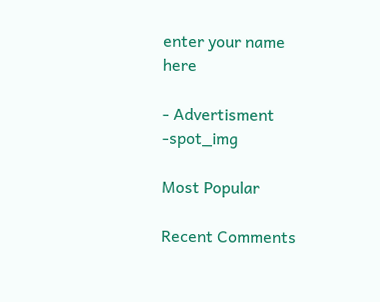enter your name here

- Advertisment -spot_img

Most Popular

Recent Comments